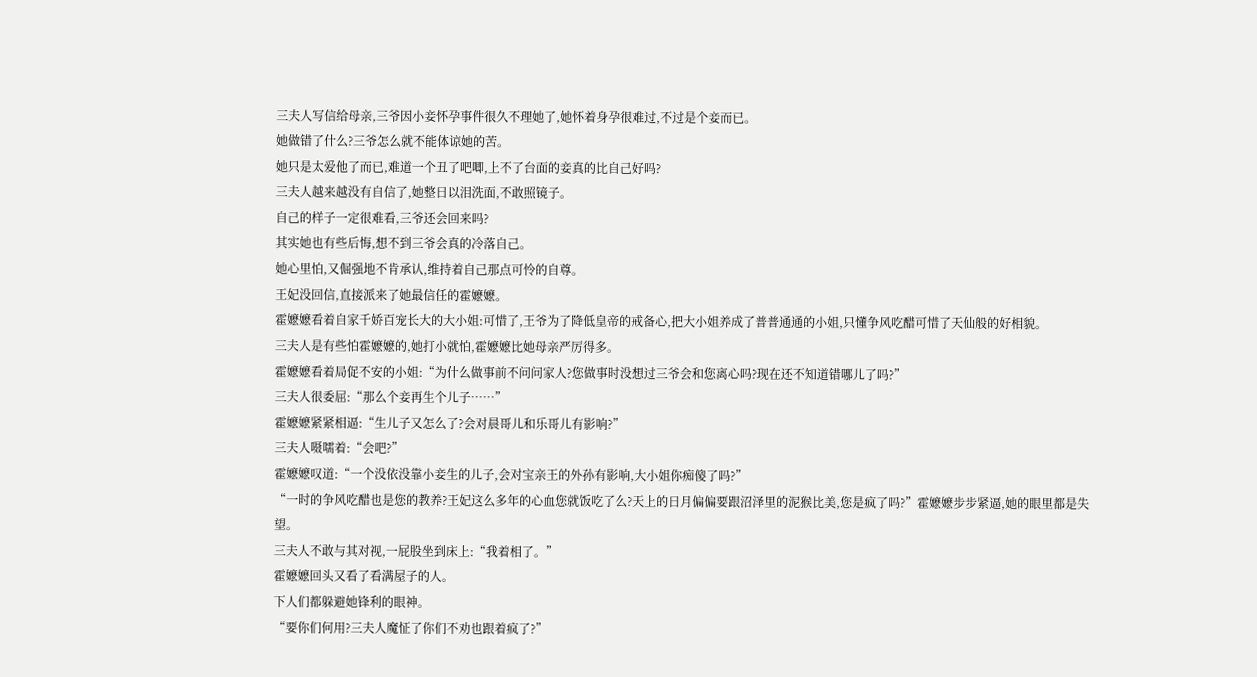三夫人写信给母亲,三爷因小妾怀孕事件很久不理她了,她怀着身孕很难过,不过是个妾而已。
她做错了什么?三爷怎么就不能体谅她的苦。
她只是太爱他了而已,难道一个丑了吧唧,上不了台面的妾真的比自己好吗?
三夫人越来越没有自信了,她整日以泪洗面,不敢照镜子。
自己的样子一定很难看,三爷还会回来吗?
其实她也有些后悔,想不到三爷会真的冷落自己。
她心里怕,又倔强地不肯承认,维持着自己那点可怜的自尊。
王妃没回信,直接派来了她最信任的霍嬷嬷。
霍嬷嬷看着自家千娇百宠长大的大小姐:可惜了,王爷为了降低皇帝的戒备心,把大小姐养成了普普通通的小姐,只懂争风吃醋可惜了天仙般的好相貌。
三夫人是有些怕霍嬷嬷的,她打小就怕,霍嬷嬷比她母亲严厉得多。
霍嬷嬷看着局促不安的小姐:“为什么做事前不问问家人?您做事时没想过三爷会和您离心吗?现在还不知道错哪儿了吗?”
三夫人很委屈:“那么个妾再生个儿子……”
霍嬷嬷紧紧相逼:“生儿子又怎么了?会对晨哥儿和乐哥儿有影响?”
三夫人嗫嚅着:“会吧?”
霍嬷嬷叹道:“一个没依没靠小妾生的儿子,会对宝亲王的外孙有影响,大小姐你痴傻了吗?”
“一时的争风吃醋也是您的教养?王妃这么多年的心血您就饭吃了么?天上的日月偏偏要跟沼泽里的泥猴比美,您是疯了吗?”霍嬷嬷步步紧逼,她的眼里都是失望。
三夫人不敢与其对视,一屁股坐到床上:“我着相了。”
霍嬷嬷回头又看了看满屋子的人。
下人们都躲避她锋利的眼神。
“要你们何用?三夫人魔怔了你们不劝也跟着疯了?”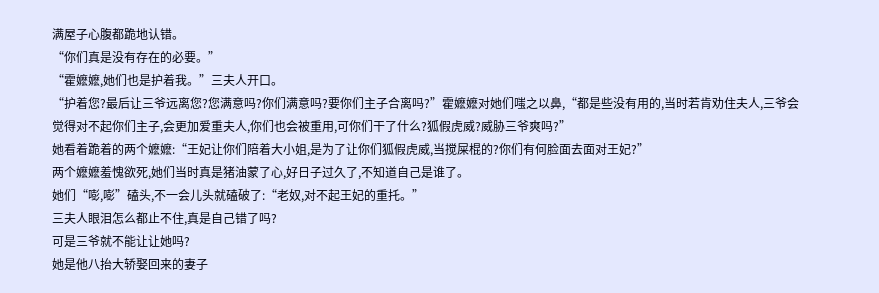满屋子心腹都跪地认错。
“你们真是没有存在的必要。”
“霍嬷嬷,她们也是护着我。”三夫人开口。
“护着您?最后让三爷远离您?您满意吗?你们满意吗?要你们主子合离吗?”霍嬷嬷对她们嗤之以鼻,“都是些没有用的,当时若肯劝住夫人,三爷会觉得对不起你们主子,会更加爱重夫人,你们也会被重用,可你们干了什么?狐假虎威?威胁三爷爽吗?”
她看着跪着的两个嬷嬷:“王妃让你们陪着大小姐,是为了让你们狐假虎威,当搅屎棍的?你们有何脸面去面对王妃?”
两个嬷嬷羞愧欲死,她们当时真是猪油蒙了心,好日子过久了,不知道自己是谁了。
她们“嘭,嘭”磕头,不一会儿头就磕破了:“老奴,对不起王妃的重托。”
三夫人眼泪怎么都止不住,真是自己错了吗?
可是三爷就不能让让她吗?
她是他八抬大轿娶回来的妻子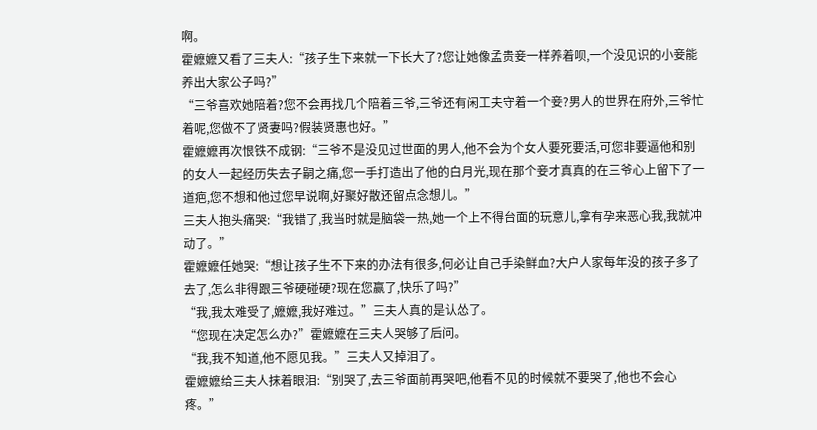啊。
霍嬷嬷又看了三夫人:“孩子生下来就一下长大了?您让她像孟贵妾一样养着呗,一个没见识的小妾能养出大家公子吗?”
“三爷喜欢她陪着?您不会再找几个陪着三爷,三爷还有闲工夫守着一个妾?男人的世界在府外,三爷忙着呢,您做不了贤妻吗?假装贤惠也好。”
霍嬷嬷再次恨铁不成钢:“三爷不是没见过世面的男人,他不会为个女人要死要活,可您非要逼他和别的女人一起经历失去子嗣之痛,您一手打造出了他的白月光,现在那个妾才真真的在三爷心上留下了一道疤,您不想和他过您早说啊,好聚好散还留点念想儿。”
三夫人抱头痛哭:“我错了,我当时就是脑袋一热,她一个上不得台面的玩意儿,拿有孕来恶心我,我就冲动了。”
霍嬷嬷任她哭:“想让孩子生不下来的办法有很多,何必让自己手染鲜血?大户人家每年没的孩子多了去了,怎么非得跟三爷硬碰硬?现在您赢了,快乐了吗?”
“我,我太难受了,嬷嬷,我好难过。”三夫人真的是认怂了。
“您现在决定怎么办?”霍嬷嬷在三夫人哭够了后问。
“我,我不知道,他不愿见我。”三夫人又掉泪了。
霍嬷嬷给三夫人抹着眼泪:“别哭了,去三爷面前再哭吧,他看不见的时候就不要哭了,他也不会心疼。”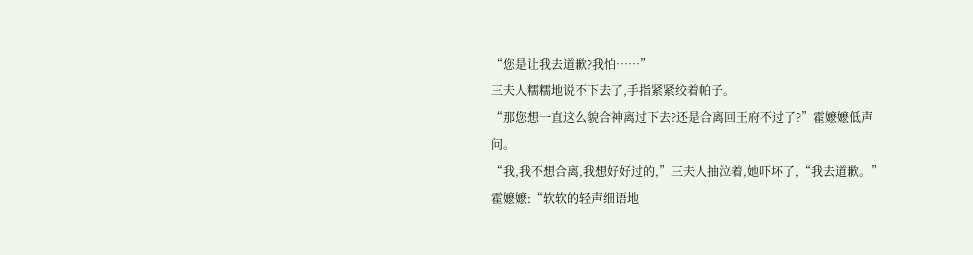“您是让我去道歉?我怕……”
三夫人糯糯地说不下去了,手指紧紧绞着帕子。
“那您想一直这么貌合神离过下去?还是合离回王府不过了?”霍嬷嬷低声问。
“我,我不想合离,我想好好过的,”三夫人抽泣着,她吓坏了,“我去道歉。”
霍嬷嬷:“软软的轻声细语地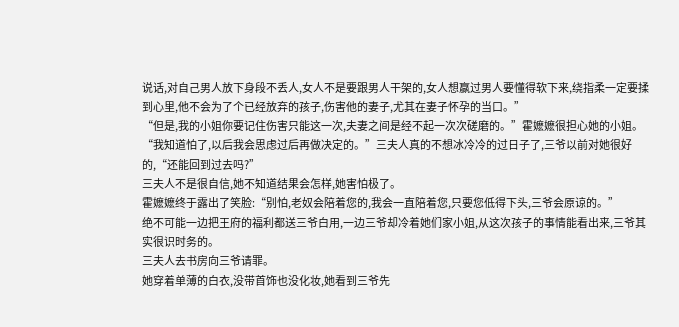说话,对自己男人放下身段不丢人,女人不是要跟男人干架的,女人想赢过男人要懂得软下来,绕指柔一定要揉到心里,他不会为了个已经放弃的孩子,伤害他的妻子,尤其在妻子怀孕的当口。”
“但是,我的小姐你要记住伤害只能这一次,夫妻之间是经不起一次次磋磨的。”霍嬷嬷很担心她的小姐。
“我知道怕了,以后我会思虑过后再做决定的。”三夫人真的不想冰冷冷的过日子了,三爷以前对她很好的,“还能回到过去吗?”
三夫人不是很自信,她不知道结果会怎样,她害怕极了。
霍嬷嬷终于露出了笑脸:“别怕,老奴会陪着您的,我会一直陪着您,只要您低得下头,三爷会原谅的。”
绝不可能一边把王府的福利都送三爷白用,一边三爷却冷着她们家小姐,从这次孩子的事情能看出来,三爷其实很识时务的。
三夫人去书房向三爷请罪。
她穿着单薄的白衣,没带首饰也没化妆,她看到三爷先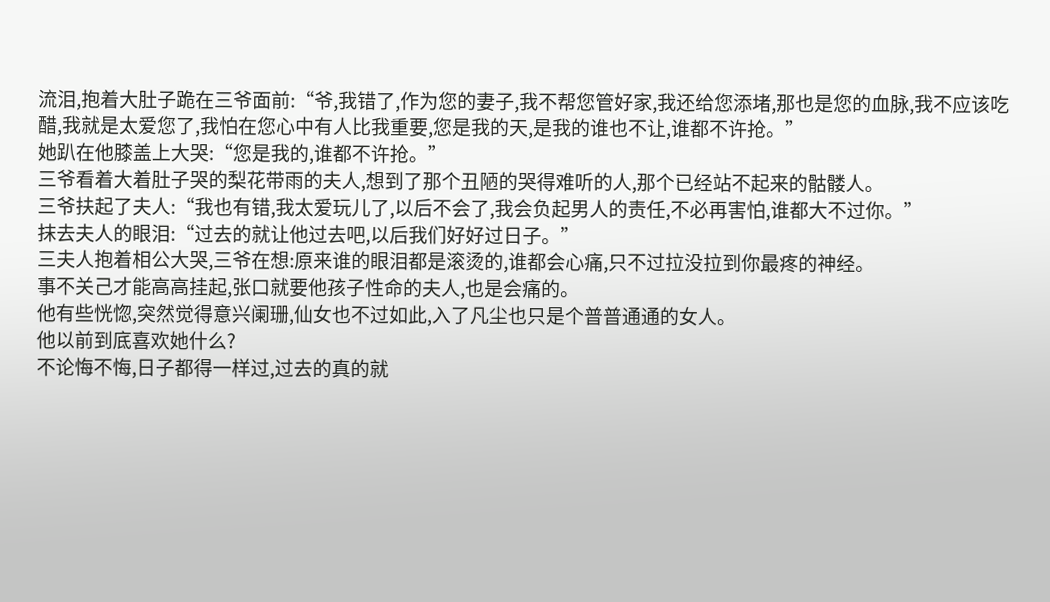流泪,抱着大肚子跪在三爷面前:“爷,我错了,作为您的妻子,我不帮您管好家,我还给您添堵,那也是您的血脉,我不应该吃醋,我就是太爱您了,我怕在您心中有人比我重要,您是我的天,是我的谁也不让,谁都不许抢。”
她趴在他膝盖上大哭:“您是我的,谁都不许抢。”
三爷看着大着肚子哭的梨花带雨的夫人,想到了那个丑陋的哭得难听的人,那个已经站不起来的骷髅人。
三爷扶起了夫人:“我也有错,我太爱玩儿了,以后不会了,我会负起男人的责任,不必再害怕,谁都大不过你。”
抹去夫人的眼泪:“过去的就让他过去吧,以后我们好好过日子。”
三夫人抱着相公大哭,三爷在想:原来谁的眼泪都是滚烫的,谁都会心痛,只不过拉没拉到你最疼的神经。
事不关己才能高高挂起,张口就要他孩子性命的夫人,也是会痛的。
他有些恍惚,突然觉得意兴阑珊,仙女也不过如此,入了凡尘也只是个普普通通的女人。
他以前到底喜欢她什么?
不论悔不悔,日子都得一样过,过去的真的就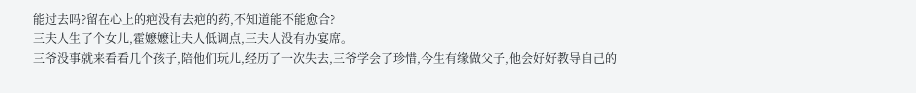能过去吗?留在心上的疤没有去疤的药,不知道能不能愈合?
三夫人生了个女儿,霍嬷嬷让夫人低调点,三夫人没有办宴席。
三爷没事就来看看几个孩子,陪他们玩儿,经历了一次失去,三爷学会了珍惜,今生有缘做父子,他会好好教导自己的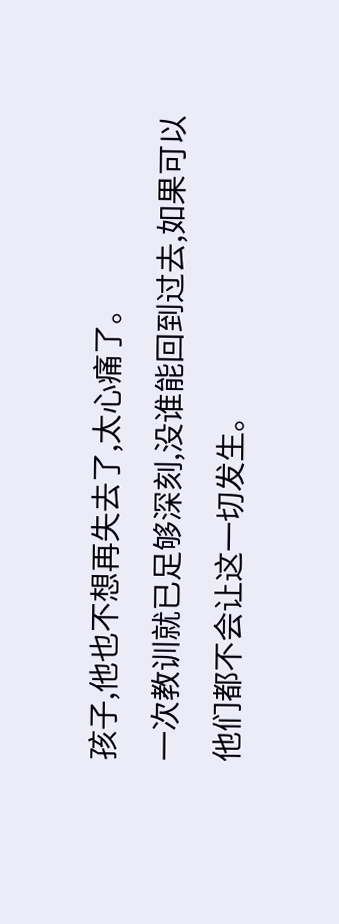孩子,他也不想再失去了,太心痛了。
一次教训就已足够深刻,没谁能回到过去,如果可以他们都不会让这一切发生。